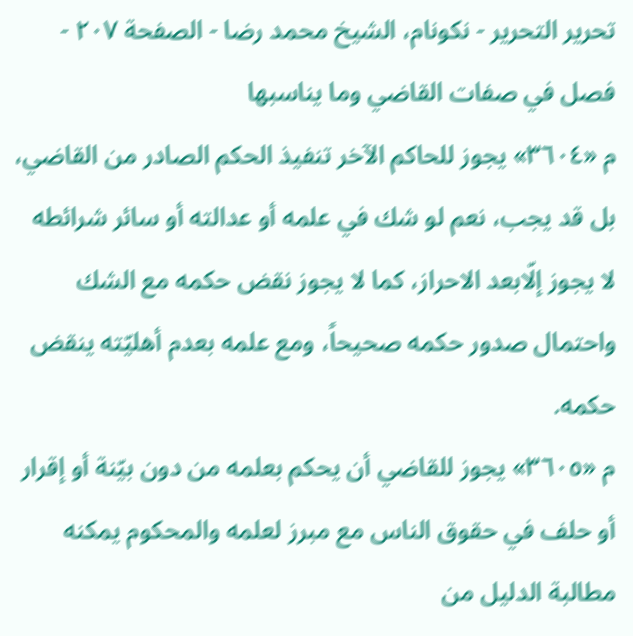تحرير التحرير - نکونام، الشيخ محمد رضا - الصفحة ٢٠٧ - فصل في صفات القاضي وما يناسبها
م «٣٦٠٤» يجوز للحاكم الآخر تنفيذ الحكم الصادر من القاضي، بل قد يجب، نعم لو شك في علمه أو عدالته أو سائر شرائطه لا يجوز إلّابعد الاحراز، كما لا يجوز نقض حكمه مع الشك واحتمال صدور حكمه صحيحاً، ومع علمه بعدم أهليّته ينقض حكمه.
م «٣٦٠٥» يجوز للقاضي أن يحكم بعلمه من دون بيّنة أو إقرار أو حلف في حقوق الناس مع مبرز لعلمه والمحكوم يمكنه مطالبة الدليل من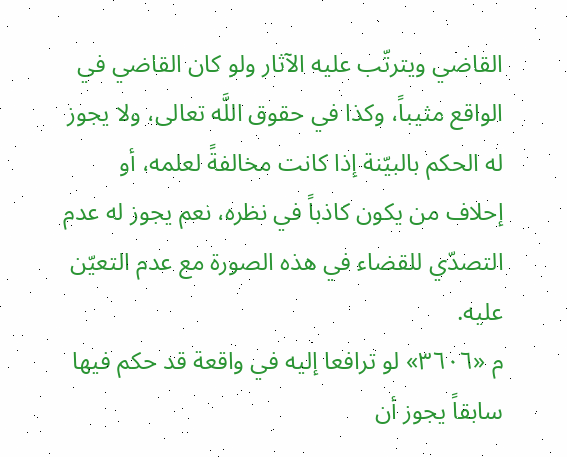القاضي ويترتّب عليه الآثار ولو كان القاضي في الواقع مثيباً، وكذا في حقوق اللَّه تعالى، ولا يجوز له الحكم بالبيّنة إذا كانت مخالفةً لعلمه، أو إحلاف من يكون كاذباً في نظره، نعم يجوز له عدم التصدّي للقضاء في هذه الصورة مع عدم التعيّن عليه.
م «٣٦٠٦» لو ترافعا إليه في واقعة قد حكم فيها سابقاً يجوز أن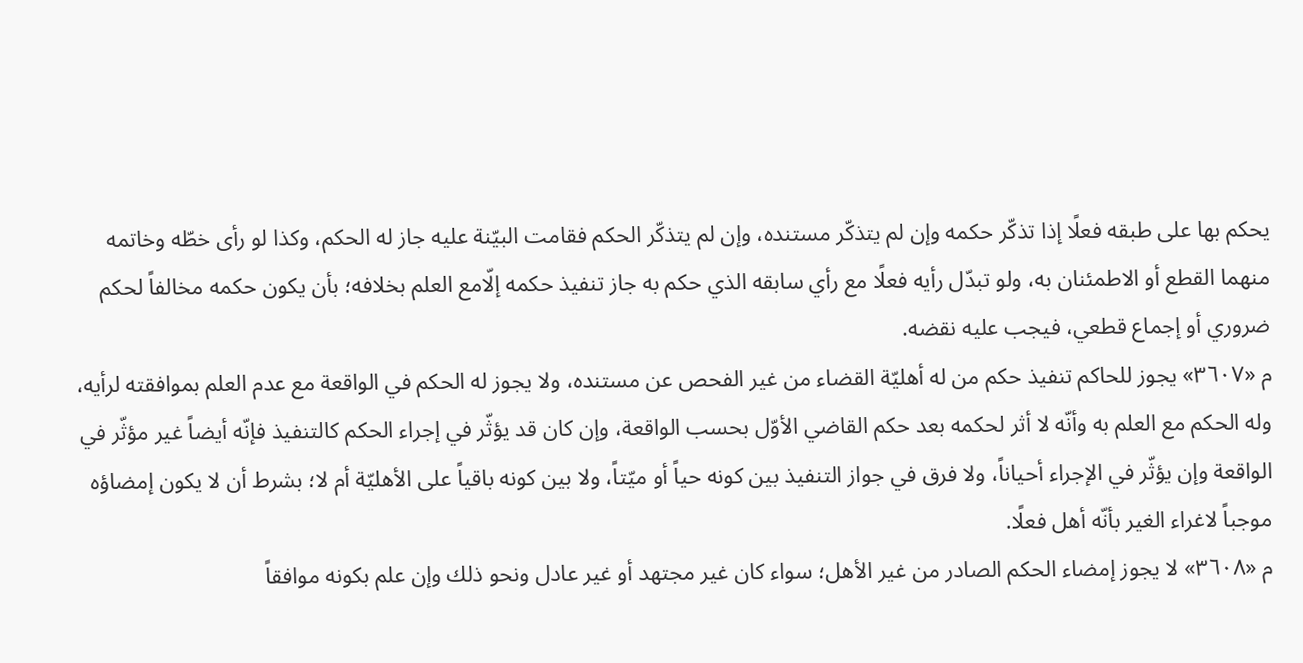يحكم بها على طبقه فعلًا إذا تذكّر حكمه وإن لم يتذكّر مستنده، وإن لم يتذكّر الحكم فقامت البيّنة عليه جاز له الحكم، وكذا لو رأى خطّه وخاتمه منهما القطع أو الاطمئنان به، ولو تبدّل رأيه فعلًا مع رأي سابقه الذي حكم به جاز تنفيذ حكمه إلّامع العلم بخلافه؛ بأن يكون حكمه مخالفاً لحكم ضروري أو إجماع قطعي، فيجب عليه نقضه.
م «٣٦٠٧» يجوز للحاكم تنفيذ حكم من له أهليّة القضاء من غير الفحص عن مستنده، ولا يجوز له الحكم في الواقعة مع عدم العلم بموافقته لرأيه، وله الحكم مع العلم به وأنّه لا أثر لحكمه بعد حكم القاضي الأوّل بحسب الواقعة، وإن كان قد يؤثّر في إجراء الحكم كالتنفيذ فإنّه أيضاً غير مؤثّر في الواقعة وإن يؤثّر في الإجراء أحياناً، ولا فرق في جواز التنفيذ بين كونه حياً أو ميّتاً، ولا بين كونه باقياً على الأهليّة أم لا؛ بشرط أن لا يكون إمضاؤه موجباً لاغراء الغير بأنّه أهل فعلًا.
م «٣٦٠٨» لا يجوز إمضاء الحكم الصادر من غير الأهل؛ سواء كان غير مجتهد أو غير عادل ونحو ذلك وإن علم بكونه موافقاً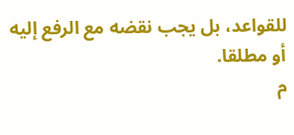للقواعد، بل يجب نقضه مع الرفع إليه أو مطلقا.
م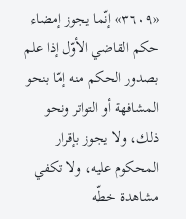«٣٦٠٩» إنّما يجوز إمضاء حكم القاضي الأوّل إذا علم بصدور الحكم منه إمّا بنحو المشافهة أو التواتر ونحو ذلك، ولا يجوز بإقرار المحكوم عليه، ولا تكفي مشاهدة خطّه